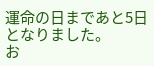運命の日まであと5日となりました。
お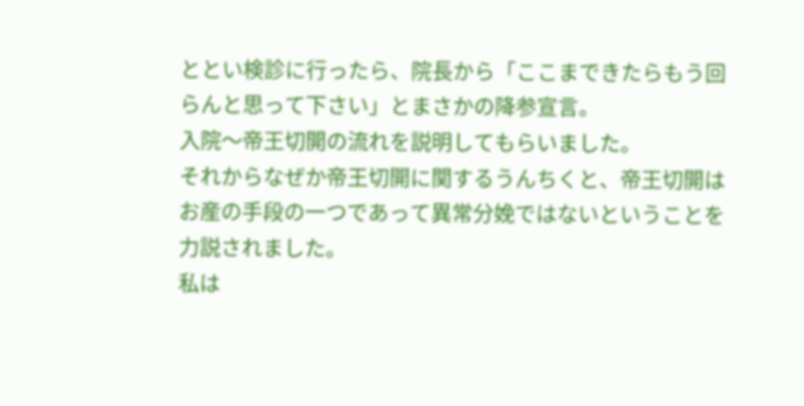ととい検診に行ったら、院長から「ここまできたらもう回らんと思って下さい」とまさかの降参宣言。
入院〜帝王切開の流れを説明してもらいました。
それからなぜか帝王切開に関するうんちくと、帝王切開はお産の手段の一つであって異常分娩ではないということを力説されました。
私は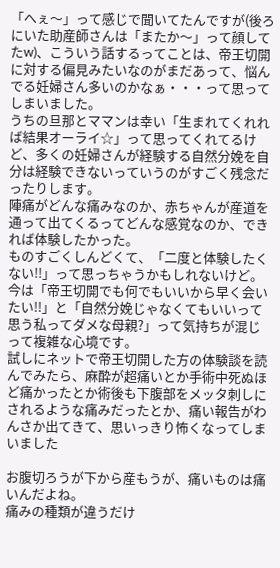「へぇ〜」って感じで聞いてたんですが(後ろにいた助産師さんは「またか〜」って顔してたw)、こういう話するってことは、帝王切開に対する偏見みたいなのがまだあって、悩んでる妊婦さん多いのかなぁ・・・って思ってしまいました。
うちの旦那とママンは幸い「生まれてくれれば結果オーライ☆」って思ってくれてるけど、多くの妊婦さんが経験する自然分娩を自分は経験できないっていうのがすごく残念だったりします。
陣痛がどんな痛みなのか、赤ちゃんが産道を通って出てくるってどんな感覚なのか、できれば体験したかった。
ものすごくしんどくて、「二度と体験したくない!!」って思っちゃうかもしれないけど。
今は「帝王切開でも何でもいいから早く会いたい!!」と「自然分娩じゃなくてもいいって思う私ってダメな母親?」って気持ちが混じって複雑な心境です。
試しにネットで帝王切開した方の体験談を読んでみたら、麻酔が超痛いとか手術中死ぬほど痛かったとか術後も下腹部をメッタ刺しにされるような痛みだったとか、痛い報告がわんさか出てきて、思いっきり怖くなってしまいました

お腹切ろうが下から産もうが、痛いものは痛いんだよね。
痛みの種類が違うだけ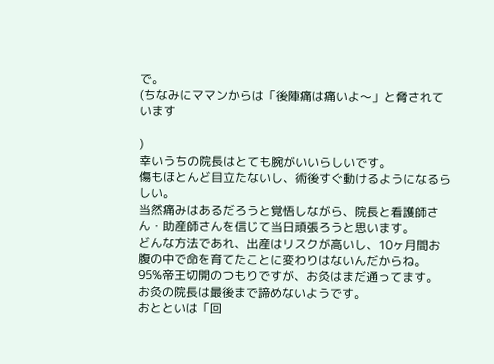で。
(ちなみにママンからは「後陣痛は痛いよ〜」と脅されています

)
幸いうちの院長はとても腕がいいらしいです。
傷もほとんど目立たないし、術後すぐ動けるようになるらしい。
当然痛みはあるだろうと覚悟しながら、院長と看護師さん・助産師さんを信じて当日頑張ろうと思います。
どんな方法であれ、出産はリスクが高いし、10ヶ月間お腹の中で命を育てたことに変わりはないんだからね。
95%帝王切開のつもりですが、お灸はまだ通ってます。
お灸の院長は最後まで諦めないようです。
おとといは「回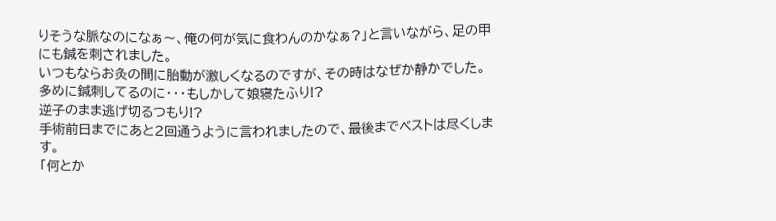りそうな脈なのになぁ〜、俺の何が気に食わんのかなぁ?」と言いながら、足の甲にも鍼を刺されました。
いつもならお灸の間に胎動が激しくなるのですが、その時はなぜか静かでした。
多めに鍼刺してるのに・・・もしかして娘寝たふり!?
逆子のまま逃げ切るつもり!?
手術前日までにあと2回通うように言われましたので、最後までベストは尽くします。
「何とか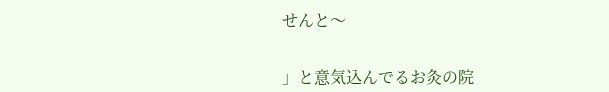せんと〜


」と意気込んでるお灸の院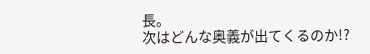長。
次はどんな奥義が出てくるのか!?